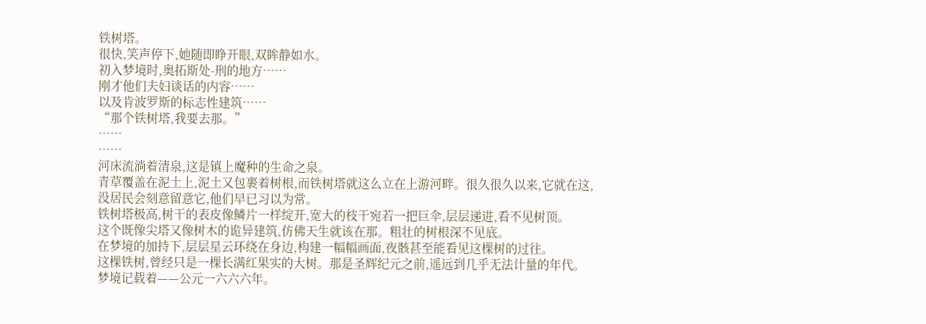铁树塔。
很快,笑声停下,她随即睁开眼,双眸静如水。
初入梦境时,奥拓斯处-刑的地方……
刚才他们夫妇谈话的内容……
以及肯波罗斯的标志性建筑……
“那个铁树塔,我要去那。”
……
……
河床流淌着清泉,这是镇上魔种的生命之泉。
青草覆盖在泥土上,泥土又包裹着树根,而铁树塔就这么立在上游河畔。很久很久以来,它就在这,没居民会刻意留意它,他们早已习以为常。
铁树塔极高,树干的表皮像鳞片一样绽开,宽大的枝干宛若一把巨伞,层层递进,看不见树顶。
这个既像尖塔又像树木的诡异建筑,仿佛天生就该在那。粗壮的树根深不见底。
在梦境的加持下,层层星云环绕在身边,构建一幅幅画面,夜骸甚至能看见这棵树的过往。
这棵铁树,曾经只是一棵长满红果实的大树。那是圣辉纪元之前,遥远到几乎无法计量的年代。
梦境记载着——公元一六六六年。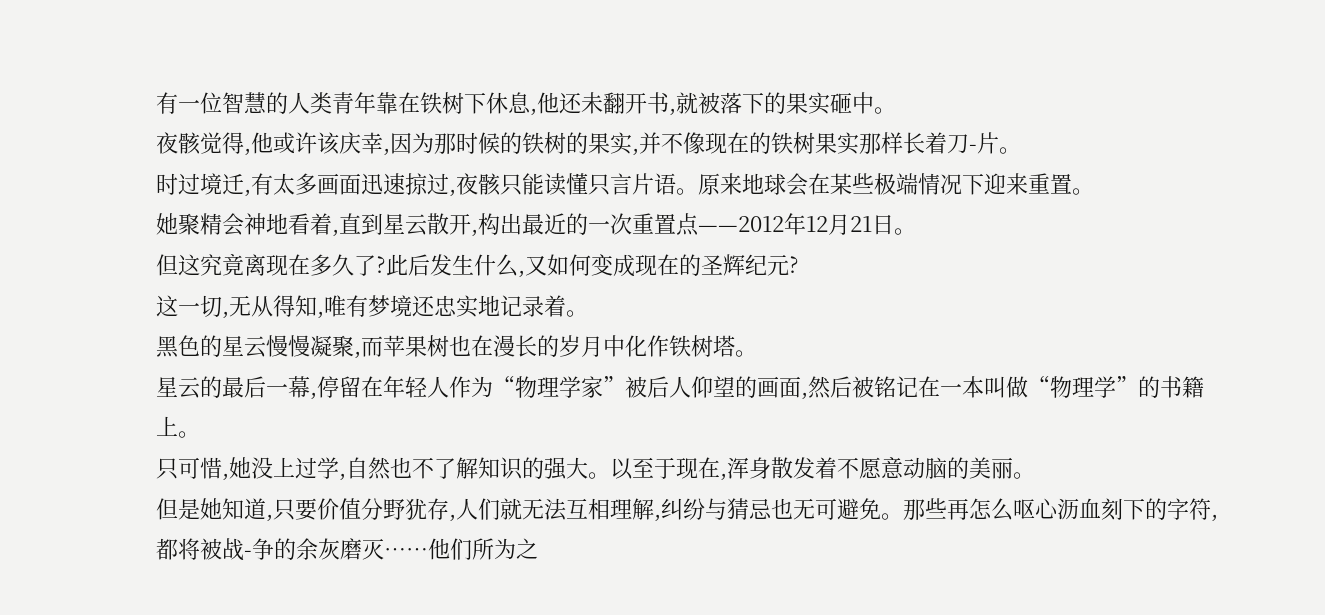有一位智慧的人类青年靠在铁树下休息,他还未翻开书,就被落下的果实砸中。
夜骸觉得,他或许该庆幸,因为那时候的铁树的果实,并不像现在的铁树果实那样长着刀-片。
时过境迁,有太多画面迅速掠过,夜骸只能读懂只言片语。原来地球会在某些极端情况下迎来重置。
她聚精会神地看着,直到星云散开,构出最近的一次重置点——2012年12月21日。
但这究竟离现在多久了?此后发生什么,又如何变成现在的圣辉纪元?
这一切,无从得知,唯有梦境还忠实地记录着。
黑色的星云慢慢凝聚,而苹果树也在漫长的岁月中化作铁树塔。
星云的最后一幕,停留在年轻人作为“物理学家”被后人仰望的画面,然后被铭记在一本叫做“物理学”的书籍上。
只可惜,她没上过学,自然也不了解知识的强大。以至于现在,浑身散发着不愿意动脑的美丽。
但是她知道,只要价值分野犹存,人们就无法互相理解,纠纷与猜忌也无可避免。那些再怎么呕心沥血刻下的字符,都将被战-争的余灰磨灭……他们所为之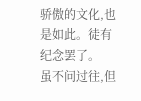骄傲的文化,也是如此。徒有纪念罢了。
虽不问过往,但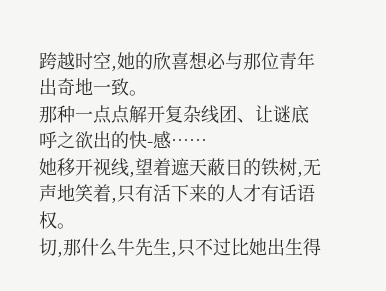跨越时空,她的欣喜想必与那位青年出奇地一致。
那种一点点解开复杂线团、让谜底呼之欲出的快-感……
她移开视线,望着遮天蔽日的铁树,无声地笑着,只有活下来的人才有话语权。
切,那什么牛先生,只不过比她出生得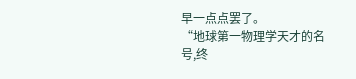早一点点罢了。
“地球第一物理学天才的名号,终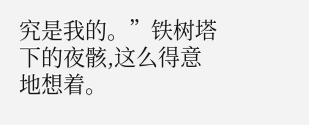究是我的。”铁树塔下的夜骸,这么得意地想着。